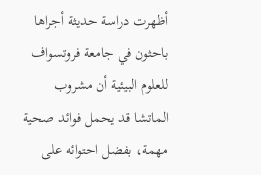أظهرت دراسة حديثة أجراها باحثون في جامعة فروتسواف للعلوم البيئية أن مشروب الماتشا قد يحمل فوائد صحية مهمة، بفضل احتوائه على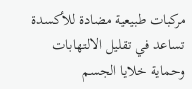مركبات طبيعية مضادة للأكسدة تساعد في تقليل الالتهابات وحماية خلايا الجسم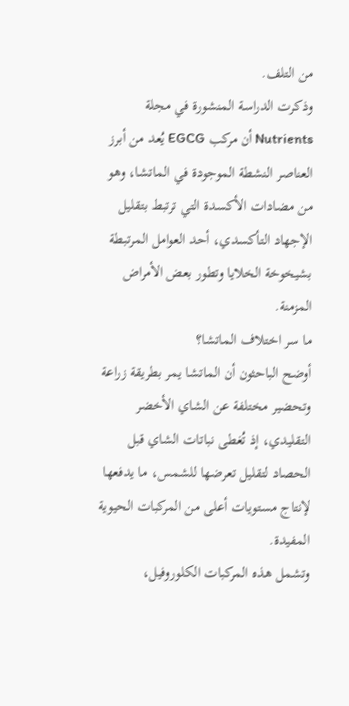من التلف.
وذكرت الدراسة المنشورة في مجلة Nutrients أن مركب EGCG يُعد من أبرز العناصر النشطة الموجودة في الماتشا، وهو من مضادات الأكسدة التي ترتبط بتقليل الإجهاد التأكسدي، أحد العوامل المرتبطة بشيخوخة الخلايا وتطور بعض الأمراض المزمنة.
ما سر اختلاف الماتشا؟
أوضح الباحثون أن الماتشا يمر بطريقة زراعة وتحضير مختلفة عن الشاي الأخضر التقليدي، إذ تُغطى نباتات الشاي قبل الحصاد لتقليل تعرضها للشمس، ما يدفعها لإنتاج مستويات أعلى من المركبات الحيوية المفيدة.
وتشمل هذه المركبات الكلوروفيل،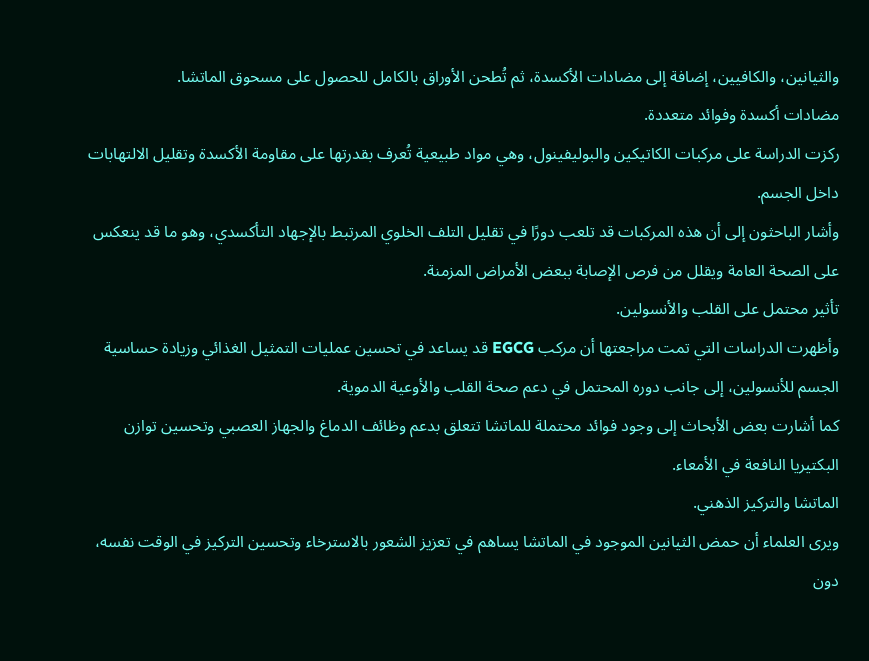والثيانين، والكافيين، إضافة إلى مضادات الأكسدة، ثم تُطحن الأوراق بالكامل للحصول على مسحوق الماتشا.
مضادات أكسدة وفوائد متعددة.
ركزت الدراسة على مركبات الكاتيكين والبوليفينول، وهي مواد طبيعية تُعرف بقدرتها على مقاومة الأكسدة وتقليل الالتهابات داخل الجسم.
وأشار الباحثون إلى أن هذه المركبات قد تلعب دورًا في تقليل التلف الخلوي المرتبط بالإجهاد التأكسدي، وهو ما قد ينعكس على الصحة العامة ويقلل من فرص الإصابة ببعض الأمراض المزمنة.
تأثير محتمل على القلب والأنسولين.
وأظهرت الدراسات التي تمت مراجعتها أن مركب EGCG قد يساعد في تحسين عمليات التمثيل الغذائي وزيادة حساسية الجسم للأنسولين، إلى جانب دوره المحتمل في دعم صحة القلب والأوعية الدموية.
كما أشارت بعض الأبحاث إلى وجود فوائد محتملة للماتشا تتعلق بدعم وظائف الدماغ والجهاز العصبي وتحسين توازن البكتيريا النافعة في الأمعاء.
الماتشا والتركيز الذهني.
ويرى العلماء أن حمض الثيانين الموجود في الماتشا يساهم في تعزيز الشعور بالاسترخاء وتحسين التركيز في الوقت نفسه، دون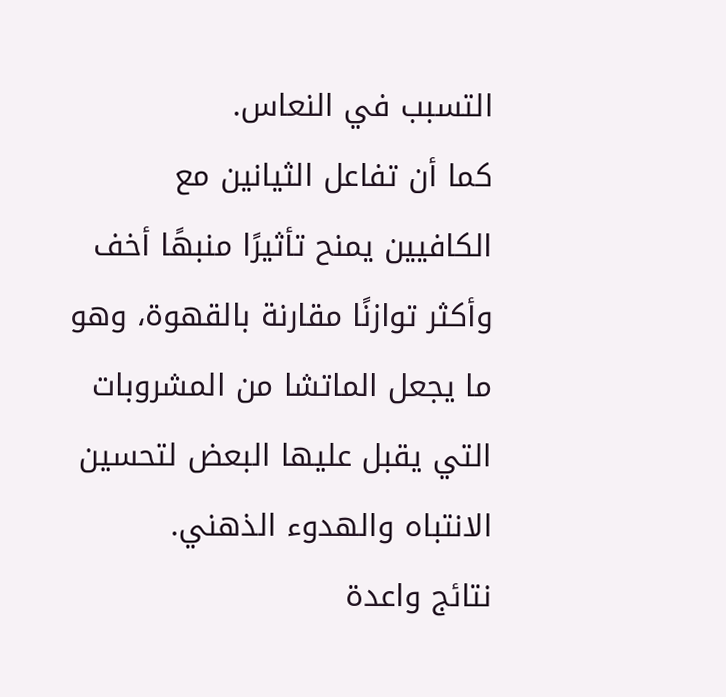التسبب في النعاس.
كما أن تفاعل الثيانين مع الكافيين يمنح تأثيرًا منبهًا أخف وأكثر توازنًا مقارنة بالقهوة، وهو ما يجعل الماتشا من المشروبات التي يقبل عليها البعض لتحسين الانتباه والهدوء الذهني.
نتائج واعدة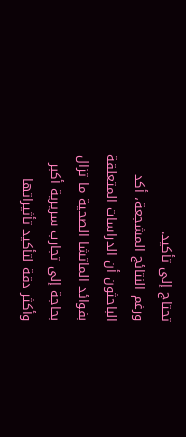تحتاج إلى تأكيد.
ورغم النتائج المشجعة، أكد الباحثون أن الدراسات المتعلقة بفوائد الماتشا الصحية ما تزال بحاجة إلى تجارب سريرية أكبر وأكثر دقة لتأكيد تأثيراتها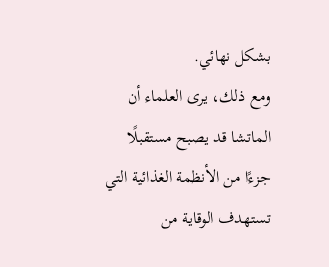بشكل نهائي.
ومع ذلك، يرى العلماء أن الماتشا قد يصبح مستقبلًا جزءًا من الأنظمة الغذائية التي تستهدف الوقاية من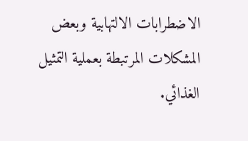الاضطرابات الالتهابية وبعض المشكلات المرتبطة بعملية التمثيل الغذائي.